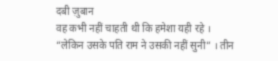दबी ज़ुबान
वह कभी नहीं चाहती थी कि हमेशा यही रहे । “लेकिन उसके पति राम ने उसकी नहीं सुनी” । तीन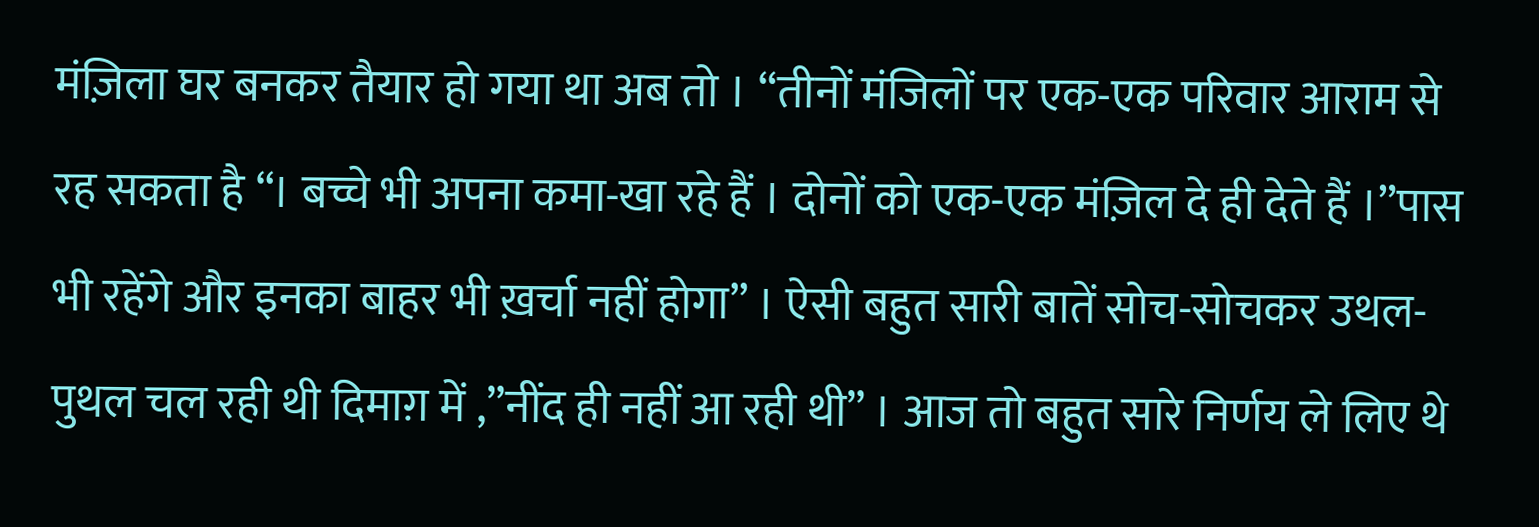मंज़िला घर बनकर तैयार हो गया था अब तो । “तीनों मंजिलों पर एक-एक परिवार आराम से रह सकता है “। बच्चे भी अपना कमा-खा रहे हैं । दोनों को एक-एक मंज़िल दे ही देते हैं ।”पास भी रहेंगे और इनका बाहर भी ख़र्चा नहीं होगा” । ऐसी बहुत सारी बातें सोच-सोचकर उथल-पुथल चल रही थी दिमाग़ में ,”नींद ही नहीं आ रही थी” । आज तो बहुत सारे निर्णय ले लिए थे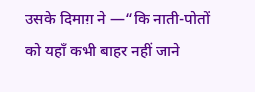उसके दिमाग़ ने —“कि नाती-पोतों को यहाँ कभी बाहर नहीं जाने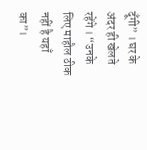दूँगी” । घर के अंदर ही खेलते रहेंगे । “उनके लिए माहौल ठीक नहीं है यहाँ का”।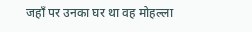जहाँ पर उनका घर था वह मोहल्ला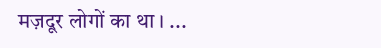मज़दूर लोगों का था । ...